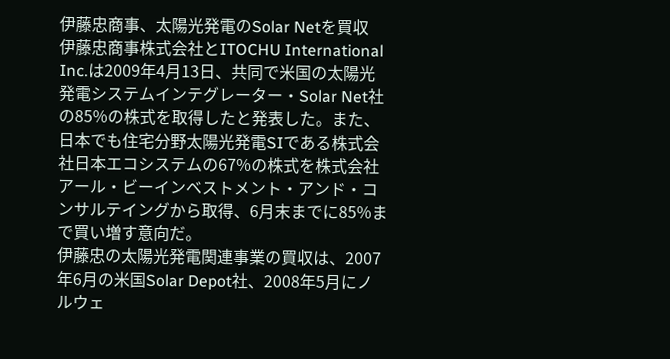伊藤忠商事、太陽光発電のSolar Netを買収
伊藤忠商事株式会社とITOCHU International Inc.は2009年4月13日、共同で米国の太陽光発電システムインテグレーター・Solar Net社の85%の株式を取得したと発表した。また、日本でも住宅分野太陽光発電SIである株式会社日本エコシステムの67%の株式を株式会社アール・ビーインベストメント・アンド・コンサルテイングから取得、6月末までに85%まで買い増す意向だ。
伊藤忠の太陽光発電関連事業の買収は、2007年6月の米国Solar Depot社、2008年5月にノルウェ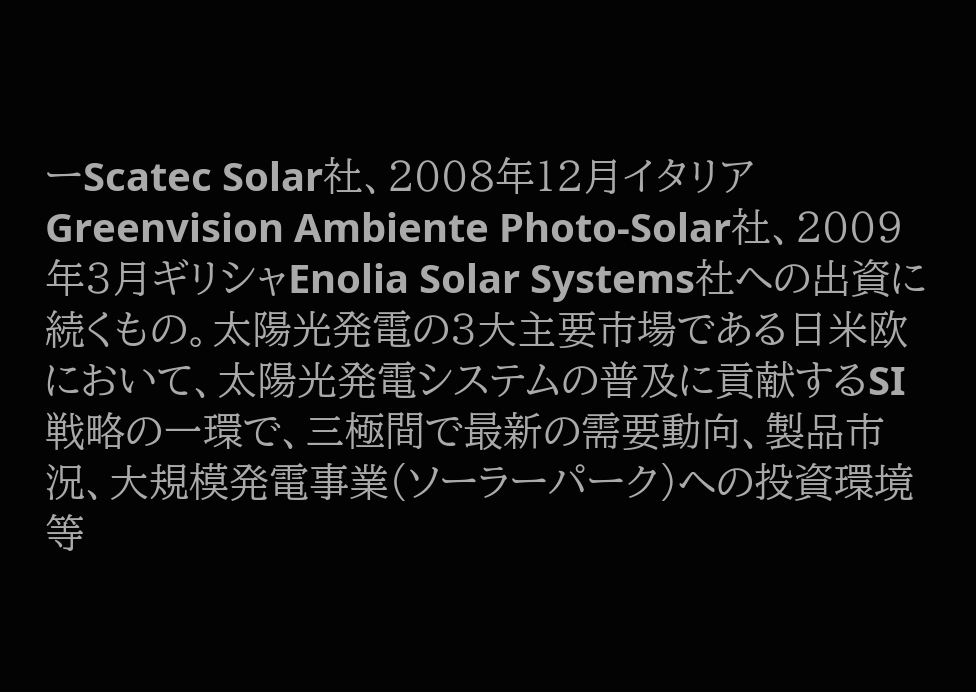ーScatec Solar社、2008年12月イタリアGreenvision Ambiente Photo-Solar社、2009年3月ギリシャEnolia Solar Systems社への出資に続くもの。太陽光発電の3大主要市場である日米欧において、太陽光発電システムの普及に貢献するSI戦略の一環で、三極間で最新の需要動向、製品市況、大規模発電事業(ソーラーパーク)への投資環境等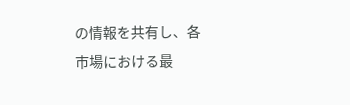の情報を共有し、各市場における最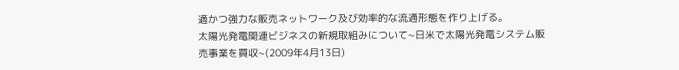適かつ強力な販売ネットワーク及び効率的な流通形態を作り上げる。
太陽光発電関連ビジネスの新規取組みについて~日米で太陽光発電システム販売事業を買収~(2009年4月13日)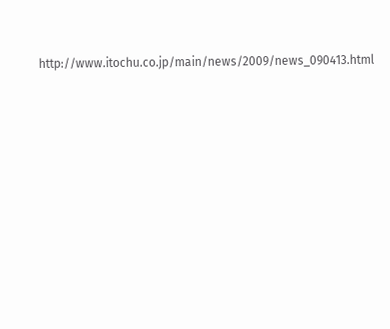http://www.itochu.co.jp/main/news/2009/news_090413.html